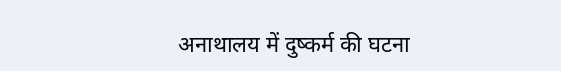अनाथालय में दुष्कर्म की घटना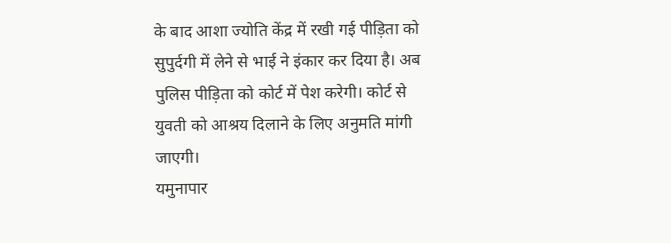के बाद आशा ज्योति केंद्र में रखी गई पीड़िता को सुपुर्दगी में लेने से भाई ने इंकार कर दिया है। अब पुलिस पीड़िता को कोर्ट में पेश करेगी। कोर्ट से युवती को आश्रय दिलाने के लिए अनुमति मांगी जाएगी।
यमुनापार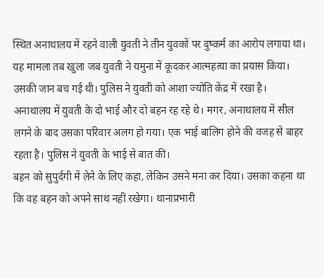स्थित अनाथालय में रहने वाली युवती ने तीन युवकों पर दुष्कर्म का आरोप लगाया था। यह मामला तब खुला जब युवती ने यमुना में कूदकर आत्महत्या का प्रयास किया। उसकी जान बच गई थी। पुलिस ने युवती को आशा ज्योति केंद्र में रखा है।
अनाथालय में युवती के दो भाई और दो बहन रह रहे थे। मगर, अनाथालय में सील लगने के बाद उसका परिवार अलग हो गया। एक भाई बालिग होने की वजह से बाहर रहता है। पुलिस ने युवती के भाई से बात की।
बहन को सुपुर्दगी में लेने के लिए कहा, लेकिन उसने मना कर दिया। उसका कहना था कि वह बहन को अपने साथ नहीं रखेगा। थानाप्रभारी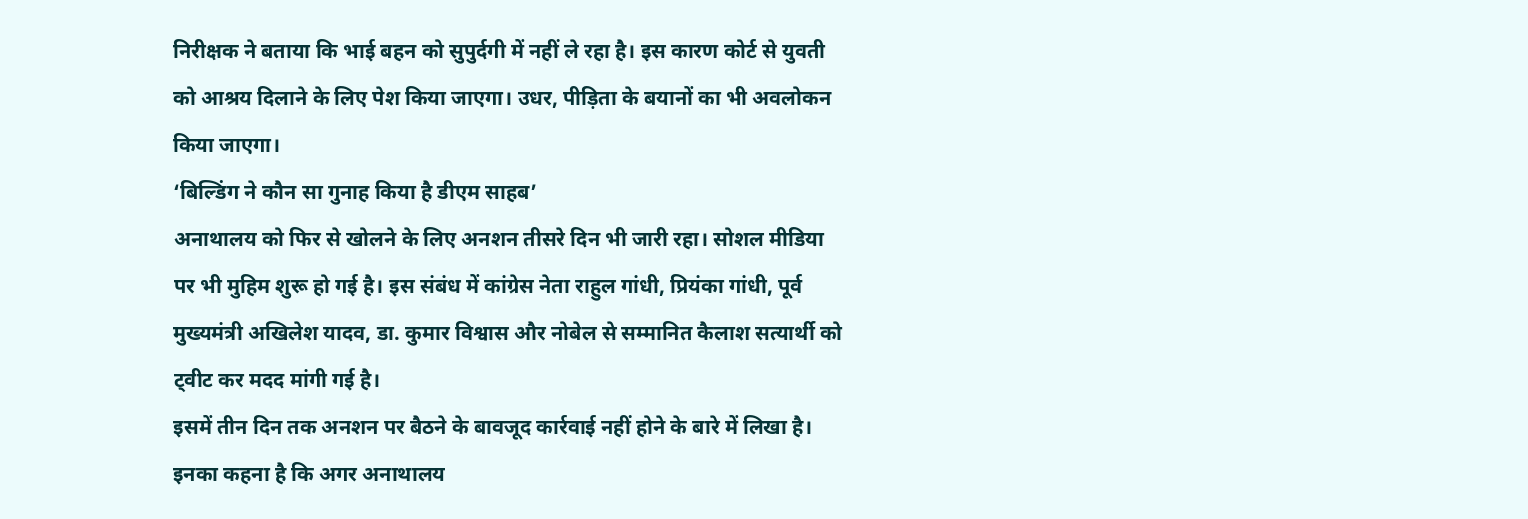निरीक्षक ने बताया कि भाई बहन को सुपुर्दगी में नहीं ले रहा है। इस कारण कोर्ट से युवती को आश्रय दिलाने के लिए पेश किया जाएगा। उधर, पीड़िता के बयानों का भी अवलोकन किया जाएगा।
‘बिल्डिंग ने कौन सा गुनाह किया है डीएम साहब’
अनाथालय को फिर से खोलने के लिए अनशन तीसरे दिन भी जारी रहा। सोशल मीडिया पर भी मुहिम शुरू हो गई है। इस संबंध में कांग्रेस नेता राहुल गांधी, प्रियंका गांधी, पूर्व मुख्यमंत्री अखिलेश यादव, डा. कुमार विश्वास और नोबेल से सम्मानित कैलाश सत्यार्थी को ट्वीट कर मदद मांगी गई है।
इसमें तीन दिन तक अनशन पर बैठने के बावजूद कार्रवाई नहीं होने के बारे में लिखा है। इनका कहना है कि अगर अनाथालय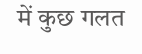में कुछ गलत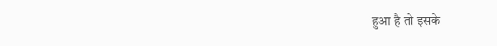हुआ है तो इसके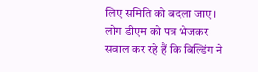लिए समिति को बदला जाए। लोग डीएम को पत्र भेजकर सवाल कर रहे हैं कि बिल्डिंग ने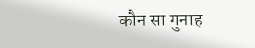कौन सा गुनाह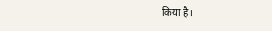किया है।